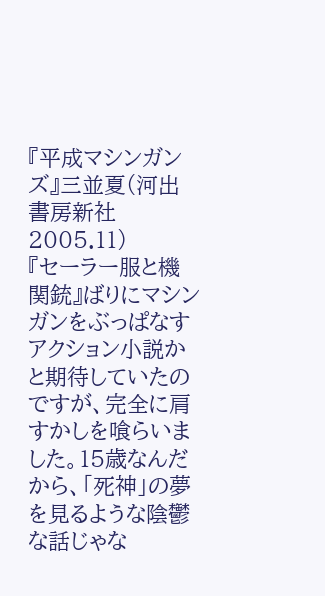『平成マシンガンズ』三並夏(河出書房新社 2005.11)
『セーラー服と機関銃』ばりにマシンガンをぶっぱなすアクション小説かと期待していたのですが、完全に肩すかしを喰らいました。15歳なんだから、「死神」の夢を見るような陰鬱な話じゃな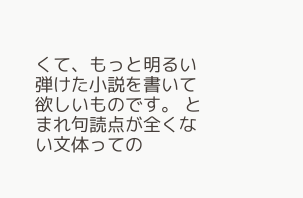くて、もっと明るい弾けた小説を書いて欲しいものです。 とまれ句読点が全くない文体っての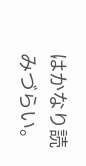はかなり読みづらい。